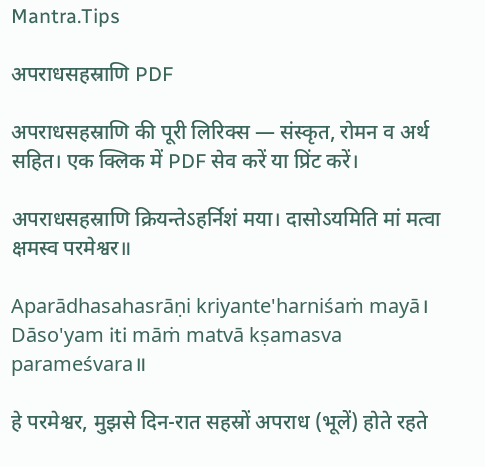Mantra.Tips

अपराधसहस्राणि PDF

अपराधसहस्राणि की पूरी लिरिक्स — संस्कृत, रोमन व अर्थ सहित। एक क्लिक में PDF सेव करें या प्रिंट करें।

अपराधसहस्राणि क्रियन्तेऽहर्निशं मया। दासोऽयमिति मां मत्वा क्षमस्व परमेश्वर॥

Aparādhasahasrāṇi kriyante'harniśaṁ mayā। Dāso'yam iti māṁ matvā kṣamasva parameśvara॥

हे परमेश्वर, मुझसे दिन-रात सहस्रों अपराध (भूलें) होते रहते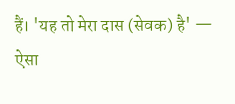हैं। 'यह तो मेरा दास (सेवक) है' — ऐसा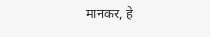मानकर, हे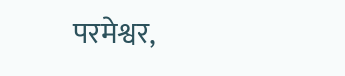परमेश्वर,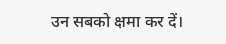उन सबको क्षमा कर दें।